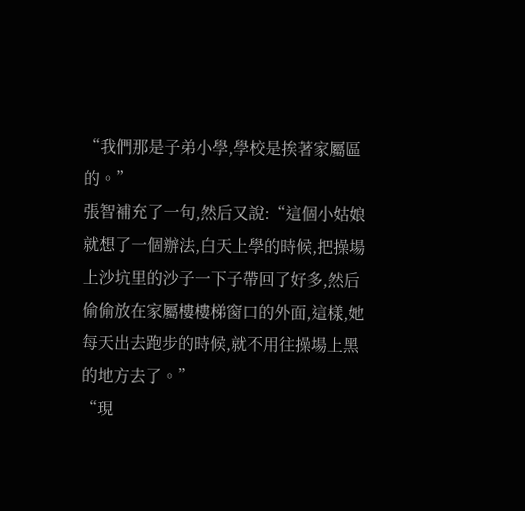“我們那是子弟小學,學校是挨著家屬區的。”
張智補充了一句,然后又說:“這個小姑娘就想了一個辦法,白天上學的時候,把操場上沙坑里的沙子一下子帶回了好多,然后偷偷放在家屬樓樓梯窗口的外面,這樣,她每天出去跑步的時候,就不用往操場上黑的地方去了。”
“現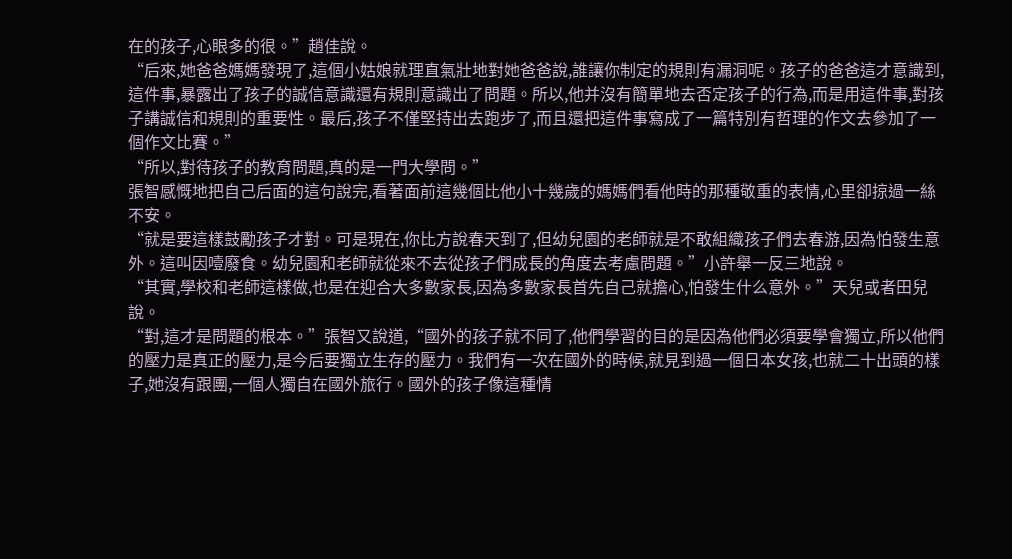在的孩子,心眼多的很。”趙佳說。
“后來,她爸爸媽媽發現了,這個小姑娘就理直氣壯地對她爸爸說,誰讓你制定的規則有漏洞呢。孩子的爸爸這才意識到,這件事,暴露出了孩子的誠信意識還有規則意識出了問題。所以,他并沒有簡單地去否定孩子的行為,而是用這件事,對孩子講誠信和規則的重要性。最后,孩子不僅堅持出去跑步了,而且還把這件事寫成了一篇特別有哲理的作文去參加了一個作文比賽。”
“所以,對待孩子的教育問題,真的是一門大學問。”
張智感慨地把自己后面的這句說完,看著面前這幾個比他小十幾歲的媽媽們看他時的那種敬重的表情,心里卻掠過一絲不安。
“就是要這樣鼓勵孩子才對。可是現在,你比方說春天到了,但幼兒園的老師就是不敢組織孩子們去春游,因為怕發生意外。這叫因噎廢食。幼兒園和老師就從來不去從孩子們成長的角度去考慮問題。”小許舉一反三地說。
“其實,學校和老師這樣做,也是在迎合大多數家長,因為多數家長首先自己就擔心,怕發生什么意外。”天兒或者田兒說。
“對,這才是問題的根本。”張智又說道,“國外的孩子就不同了,他們學習的目的是因為他們必須要學會獨立,所以他們的壓力是真正的壓力,是今后要獨立生存的壓力。我們有一次在國外的時候,就見到過一個日本女孩,也就二十出頭的樣子,她沒有跟團,一個人獨自在國外旅行。國外的孩子像這種情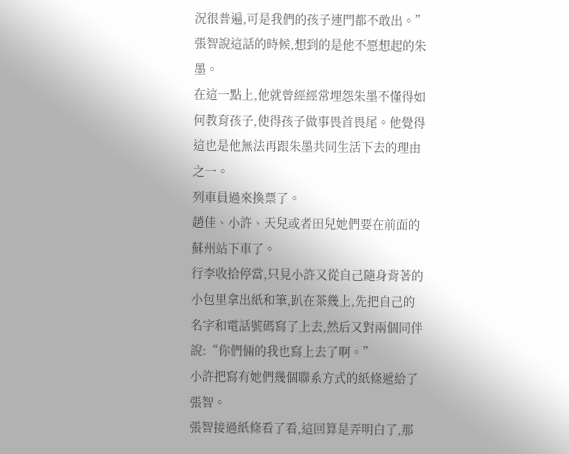況很普遍,可是我們的孩子連門都不敢出。”
張智說這話的時候,想到的是他不愿想起的朱墨。
在這一點上,他就曾經經常埋怨朱墨不懂得如何教育孩子,使得孩子做事畏首畏尾。他覺得這也是他無法再跟朱墨共同生活下去的理由之一。
列車員過來換票了。
趙佳、小許、天兒或者田兒她們要在前面的蘇州站下車了。
行李收拾停當,只見小許又從自己隨身背著的小包里拿出紙和筆,趴在茶幾上,先把自己的名字和電話號碼寫了上去,然后又對兩個同伴說:“你們倆的我也寫上去了啊。”
小許把寫有她們幾個聯系方式的紙條遞給了張智。
張智接過紙條看了看,這回算是弄明白了,那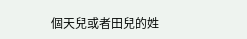個天兒或者田兒的姓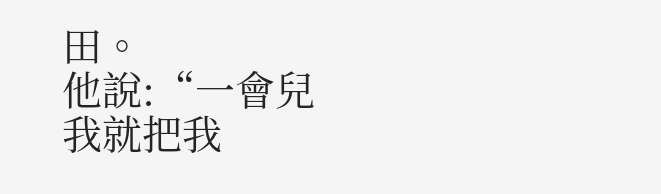田。
他說:“一會兒我就把我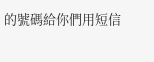的號碼給你們用短信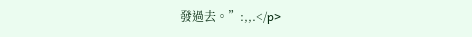發過去。”:,,.</p>